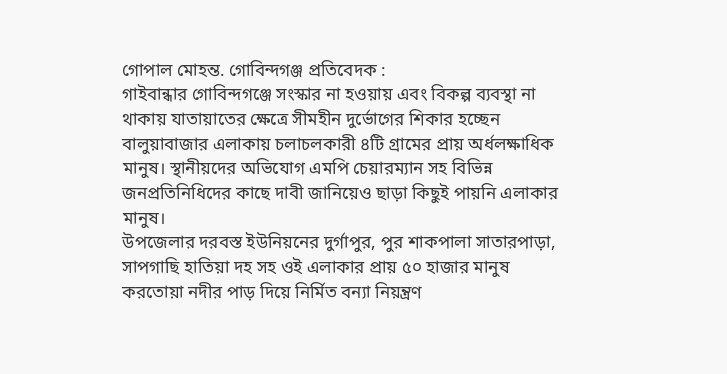গোপাল মোহন্ত. গোবিন্দগঞ্জ প্রতিবেদক :
গাইবান্ধার গোবিন্দগঞ্জে সংস্কার না হওয়ায় এবং বিকল্প ব্যবস্থা না থাকায় যাতায়াতের ক্ষেত্রে সীমহীন দুর্ভোগের শিকার হচ্ছেন বালুয়াবাজার এলাকায় চলাচলকারী ৪টি গ্রামের প্রায় অর্ধলক্ষাধিক মানুষ। স্থানীয়দের অভিযোগ এমপি চেয়ারম্যান সহ বিভিন্ন জনপ্রতিনিধিদের কাছে দাবী জানিয়েও ছাড়া কিছুই পায়নি এলাকার মানুষ।
উপজেলার দরবস্ত ইউনিয়নের দুর্গাপুর, পুর শাকপালা সাতারপাড়া, সাপগাছি হাতিয়া দহ সহ ওই এলাকার প্রায় ৫০ হাজার মানুষ করতোয়া নদীর পাড় দিয়ে নির্মিত বন্যা নিয়ন্ত্রণ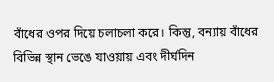বাঁধের ওপর দিয়ে চলাচলা করে। কিন্তু, বন্যায় বাঁধের বিভিন্ন স্থান ভেঙে যাওয়ায় এবং দীর্ঘদিন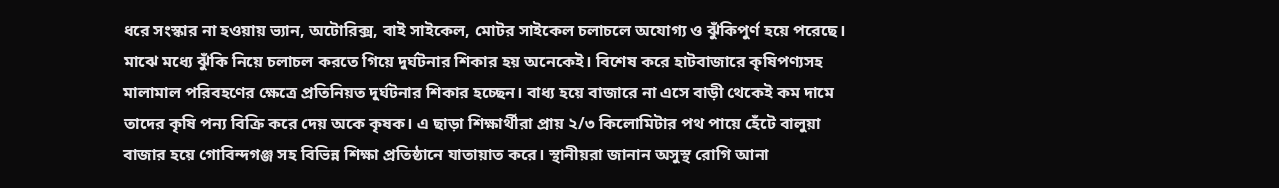ধরে সংস্কার না হওয়ায় ভ্যান, অটোরিক্স, বাই সাইকেল, মোটর সাইকেল চলাচলে অযোগ্য ও ঝুঁকিপুর্ণ হয়ে পরেছে। মাঝে মধ্যে ঝুঁকি নিয়ে চলাচল করতে গিয়ে দুর্ঘটনার শিকার হয় অনেকেই। বিশেষ করে হাটবাজারে কৃষিপণ্যসহ মালামাল পরিবহণের ক্ষেত্রে প্রতিনিয়ত দুর্ঘটনার শিকার হচ্ছেন। বাধ্য হয়ে বাজারে না এসে বাড়ী থেকেই কম দামে তাদের কৃষি পন্য বিক্রি করে দেয় অকে কৃষক। এ ছাড়া শিক্ষার্থীরা প্রায় ২/৩ কিলোমিটার পথ পায়ে হেঁটে বালুয়া বাজার হয়ে গোবিন্দগঞ্জ সহ বিভিন্ন শিক্ষা প্রতিষ্ঠানে যাতায়াত করে। স্থানীয়রা জানান অসুস্থ রোগি আনা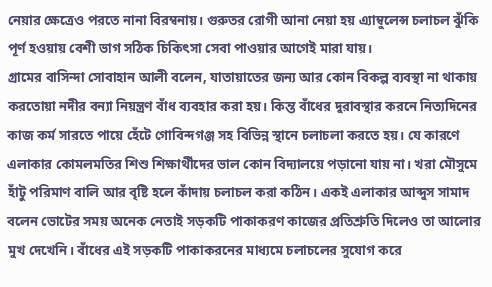নেয়ার ক্ষেত্রেও পরতে নানা বিরম্বনায়। গুরুতর রোগী আনা নেয়া হয় এ্যাম্বুলেন্স চলাচল ঝুঁকি পূর্ণ হওয়ায় বেশী ভাগ সঠিক চিকিৎসা সেবা পাওয়ার আগেই মারা যায়।
গ্রামের বাসিন্দা সোবাহান আলী বলেন, যাতায়াতের জন্য আর কোন বিকল্প ব্যবস্থা না থাকায় করতোয়া নদীর বন্যা নিয়ন্ত্রণ বাঁধ ব্যবহার করা হয়। কিন্ত বাঁধের দুরাবস্থার করনে নিত্যদিনের কাজ কর্ম সারতে পায়ে হেঁটে গোবিন্দগঞ্জ সহ বিভিন্ন স্থানে চলাচলা করতে হয়। যে কারণে এলাকার কোমলমতির শিশু শিক্ষার্থীদের ভাল কোন বিদ্যালয়ে পড়ানো যায় না। খরা মৌসুমে হাঁটু পরিমাণ বালি আর বৃষ্টি হলে কাঁদায় চলাচল করা কঠিন। একই এলাকার আব্দুস সামাদ বলেন ভোটের সময় অনেক নেতাই সড়কটি পাকাকরণ কাজের প্রতিশ্রুতি দিলেও তা আলোর মুখ দেখেনি। বাঁধের এই সড়কটি পাকাকরনের মাধ্যমে চলাচলের সুযোগ করে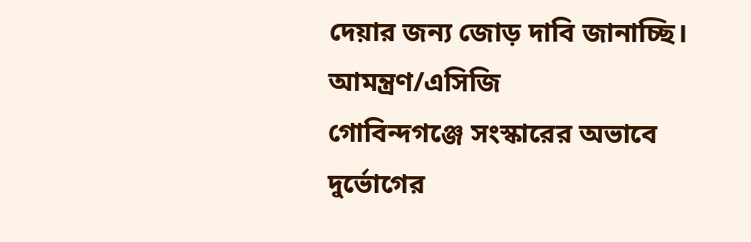দেয়ার জন্য জোড় দাবি জানাচ্ছি।
আমন্ত্রণ/এসিজি
গোবিন্দগঞ্জে সংস্কারের অভাবে দুর্ভোগের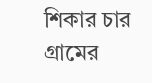শিকার চার গ্রামের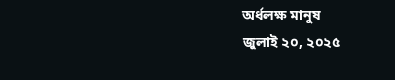অর্ধলক্ষ মানুষ
জুলাই ২০, ২০২৫